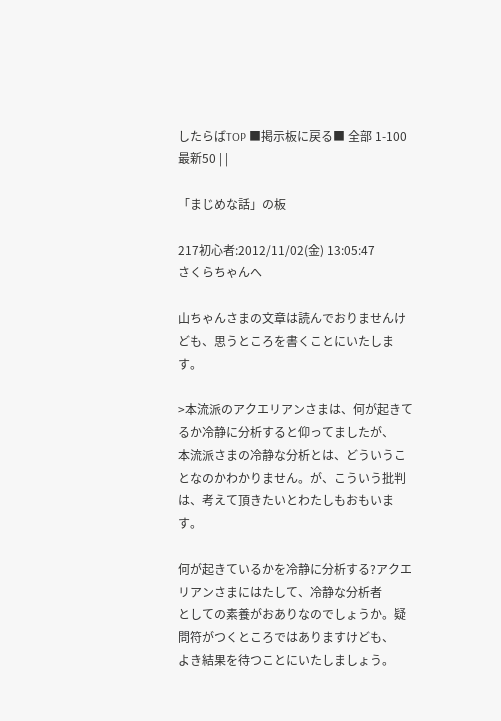したらばTOP ■掲示板に戻る■ 全部 1-100 最新50 | |

「まじめな話」の板

217初心者:2012/11/02(金) 13:05:47
さくらちゃんへ

山ちゃんさまの文章は読んでおりませんけども、思うところを書くことにいたします。

>本流派のアクエリアンさまは、何が起きてるか冷静に分析すると仰ってましたが、
本流派さまの冷静な分析とは、どういうことなのかわかりません。が、こういう批判は、考えて頂きたいとわたしもおもいます。

何が起きているかを冷静に分析する?アクエリアンさまにはたして、冷静な分析者
としての素養がおありなのでしょうか。疑問符がつくところではありますけども、
よき結果を待つことにいたしましょう。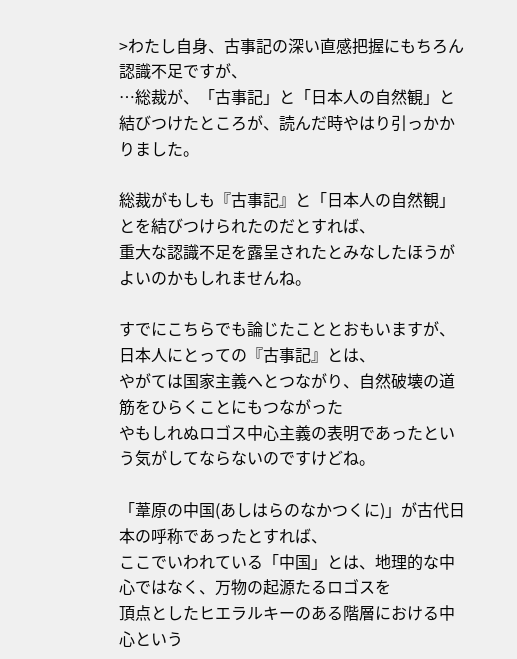>わたし自身、古事記の深い直感把握にもちろん認識不足ですが、
…総裁が、「古事記」と「日本人の自然観」と結びつけたところが、読んだ時やはり引っかかりました。

総裁がもしも『古事記』と「日本人の自然観」とを結びつけられたのだとすれば、
重大な認識不足を露呈されたとみなしたほうがよいのかもしれませんね。

すでにこちらでも論じたこととおもいますが、日本人にとっての『古事記』とは、
やがては国家主義へとつながり、自然破壊の道筋をひらくことにもつながった
やもしれぬロゴス中心主義の表明であったという気がしてならないのですけどね。

「葦原の中国(あしはらのなかつくに)」が古代日本の呼称であったとすれば、
ここでいわれている「中国」とは、地理的な中心ではなく、万物の起源たるロゴスを
頂点としたヒエラルキーのある階層における中心という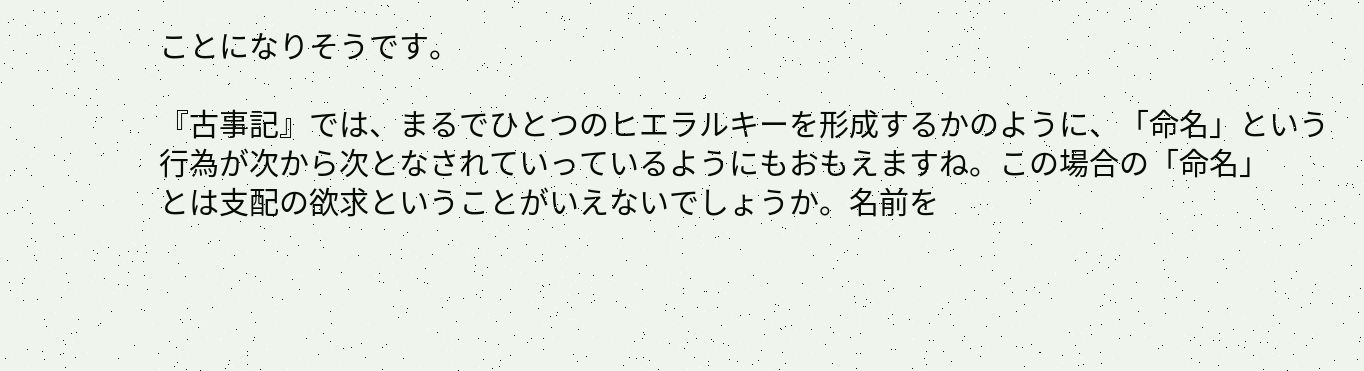ことになりそうです。

『古事記』では、まるでひとつのヒエラルキーを形成するかのように、「命名」という
行為が次から次となされていっているようにもおもえますね。この場合の「命名」
とは支配の欲求ということがいえないでしょうか。名前を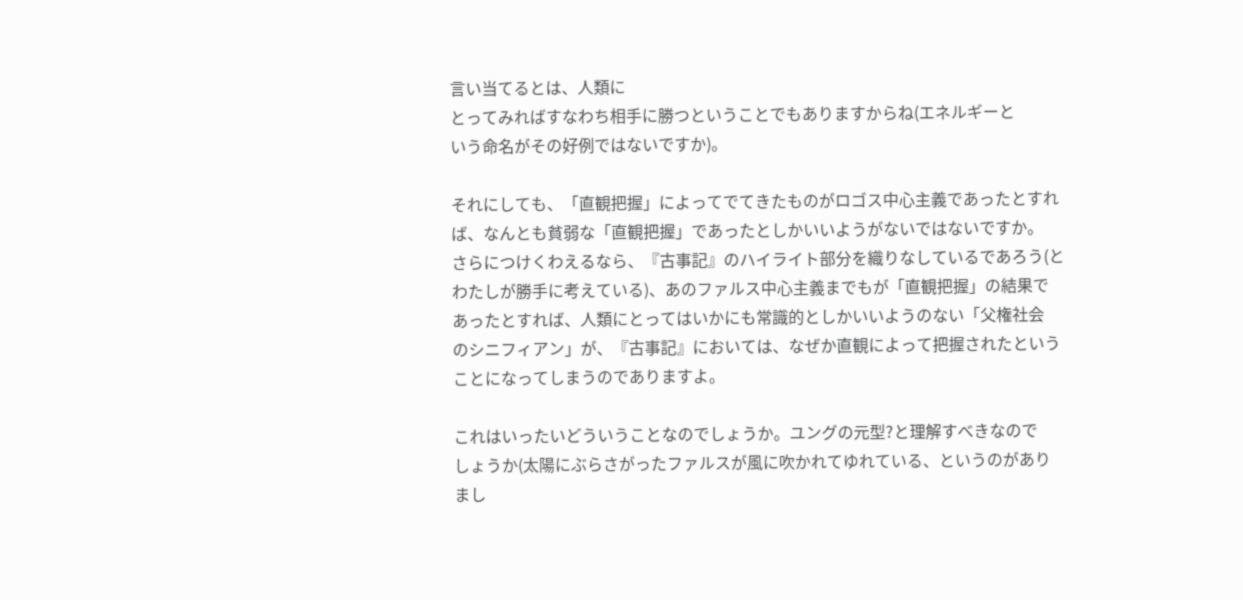言い当てるとは、人類に
とってみればすなわち相手に勝つということでもありますからね(エネルギーと
いう命名がその好例ではないですか)。

それにしても、「直観把握」によってでてきたものがロゴス中心主義であったとすれ
ば、なんとも貧弱な「直観把握」であったとしかいいようがないではないですか。
さらにつけくわえるなら、『古事記』のハイライト部分を織りなしているであろう(と
わたしが勝手に考えている)、あのファルス中心主義までもが「直観把握」の結果で
あったとすれば、人類にとってはいかにも常識的としかいいようのない「父権社会
のシニフィアン」が、『古事記』においては、なぜか直観によって把握されたという
ことになってしまうのでありますよ。

これはいったいどういうことなのでしょうか。ユングの元型?と理解すべきなので
しょうか(太陽にぶらさがったファルスが風に吹かれてゆれている、というのがあり
まし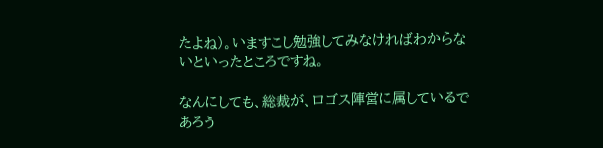たよね)。いますこし勉強してみなければわからないといったところですね。

なんにしても、総裁が、ロゴス陣営に属しているであろう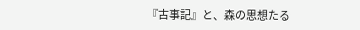『古事記』と、森の思想たる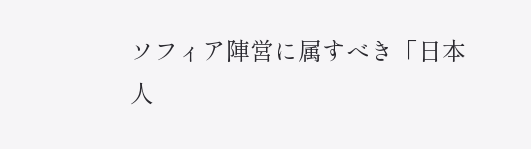ソフィア陣営に属すべき「日本人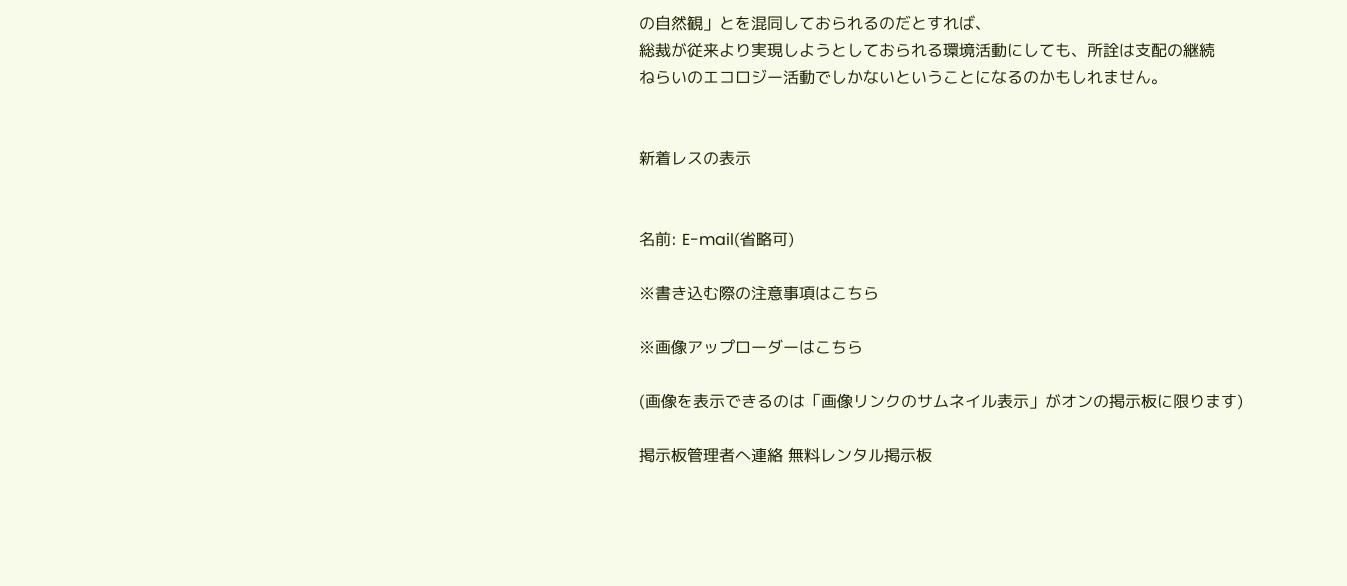の自然観」とを混同しておられるのだとすれば、
総裁が従来より実現しようとしておられる環境活動にしても、所詮は支配の継続
ねらいのエコロジー活動でしかないということになるのかもしれません。


新着レスの表示


名前: E-mail(省略可)

※書き込む際の注意事項はこちら

※画像アップローダーはこちら

(画像を表示できるのは「画像リンクのサムネイル表示」がオンの掲示板に限ります)

掲示板管理者へ連絡 無料レンタル掲示板